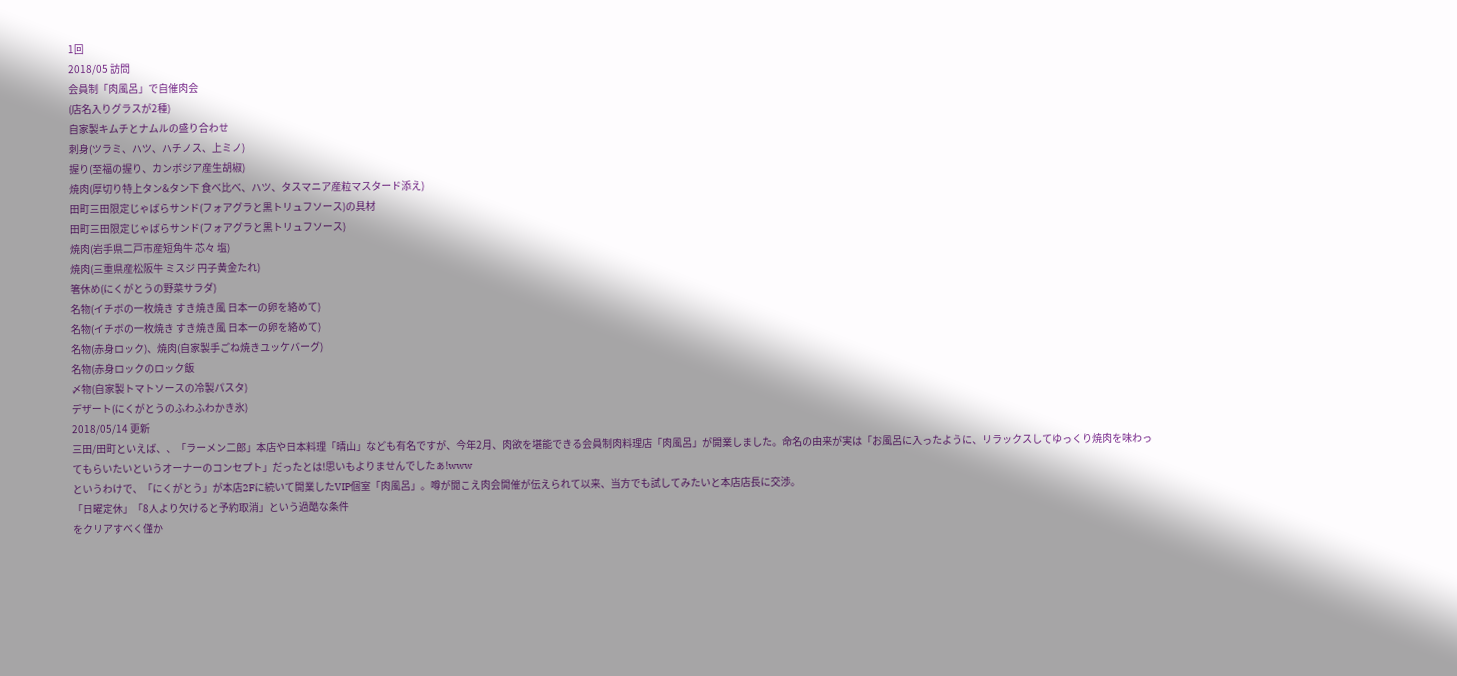1回
2018/05 訪問
会員制「肉風呂」で自催肉会
(店名入りグラスが2種)
自家製キムチとナムルの盛り合わせ
刺身(ツラミ、ハツ、ハチノス、上ミノ)
握り(至福の握り、カンボジア産生胡椒)
焼肉(厚切り特上タン&タン下 食べ比べ、ハツ、タスマニア産粒マスタード添え)
田町三田限定じゃばらサンド(フォアグラと黒トリュフソース)の具材
田町三田限定じゃばらサンド(フォアグラと黒トリュフソース)
焼肉(岩手県二戸市産短角牛 芯々 塩)
焼肉(三重県産松阪牛 ミスジ 円子黄金たれ)
箸休め(にくがとうの野菜サラダ)
名物(イチボの一枚焼き すき焼き風 日本一の卵を絡めて)
名物(イチボの一枚焼き すき焼き風 日本一の卵を絡めて)
名物(赤身ロック)、焼肉(自家製手ごね焼きユッケバーグ)
名物(赤身ロックのロック飯
〆物(自家製トマトソースの冷製パスタ)
デザート(にくがとうのふわふわかき氷)
2018/05/14 更新
三田/田町といえば、、「ラーメン二郎」本店や日本料理「晴山」なども有名ですが、今年2月、肉欲を堪能できる会員制肉料理店「肉風呂」が開業しました。命名の由来が実は「お風呂に入ったように、リラックスしてゆっくり焼肉を味わってもらいたいというオーナーのコンセプト」だったとは!思いもよりませんでしたぁ!www
というわけで、「にくがとう」が本店2Fに続いて開業したVIP個室「肉風呂」。噂が聞こえ肉会開催が伝えられて以来、当方でも試してみたいと本店店長に交渉。
「日曜定休」「8人より欠けると予約取消」という過酷な条件
をクリアすべく僅か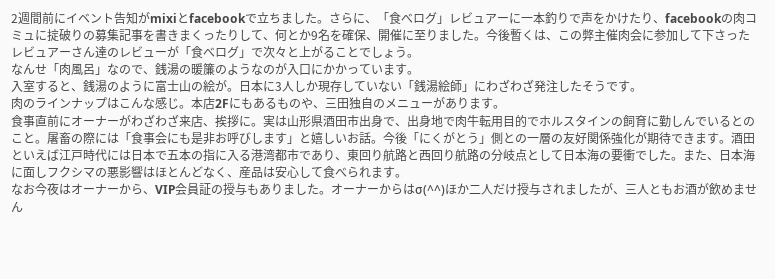2週間前にイベント告知がmixiとfacebookで立ちました。さらに、「食べログ」レビュアーに一本釣りで声をかけたり、facebookの肉コミュに掟破りの募集記事を書きまくったりして、何とか9名を確保、開催に至りました。今後暫くは、この弊主催肉会に参加して下さったレビュアーさん達のレビューが「食べログ」で次々と上がることでしょう。
なんせ「肉風呂」なので、銭湯の暖簾のようなのが入口にかかっています。
入室すると、銭湯のように富士山の絵が。日本に3人しか現存していない「銭湯絵師」にわざわざ発注したそうです。
肉のラインナップはこんな感じ。本店2Fにもあるものや、三田独自のメニューがあります。
食事直前にオーナーがわざわざ来店、挨拶に。実は山形県酒田市出身で、出身地で肉牛転用目的でホルスタインの飼育に勤しんでいるとのこと。屠畜の際には「食事会にも是非お呼びします」と嬉しいお話。今後「にくがとう」側との一層の友好関係強化が期待できます。酒田といえば江戸時代には日本で五本の指に入る港湾都市であり、東回り航路と西回り航路の分岐点として日本海の要衝でした。また、日本海に面しフクシマの悪影響はほとんどなく、産品は安心して食べられます。
なお今夜はオーナーから、VIP会員証の授与もありました。オーナーからはσ(^^)ほか二人だけ授与されましたが、三人ともお酒が飲めません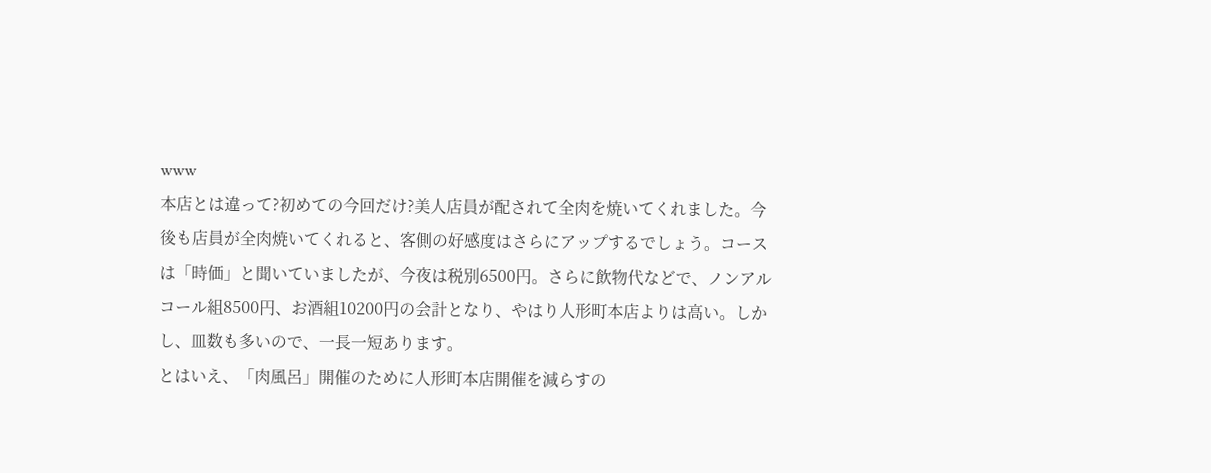www
本店とは違って?初めての今回だけ?美人店員が配されて全肉を焼いてくれました。今後も店員が全肉焼いてくれると、客側の好感度はさらにアップするでしょう。コースは「時価」と聞いていましたが、今夜は税別6500円。さらに飲物代などで、ノンアルコール組8500円、お酒組10200円の会計となり、やはり人形町本店よりは高い。しかし、皿数も多いので、一長一短あります。
とはいえ、「肉風呂」開催のために人形町本店開催を減らすの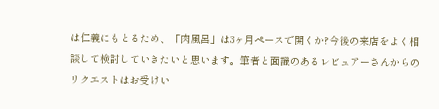は仁義にもとるため、「肉風呂」は3ヶ月ペースで開くか?今後の来店をよく相談して検討していきたいと思います。筆者と面識のあるレビュアーさんからのリクエストはお受けい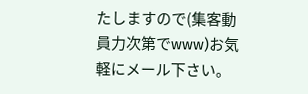たしますので(集客動員力次第でwww)お気軽にメール下さい。